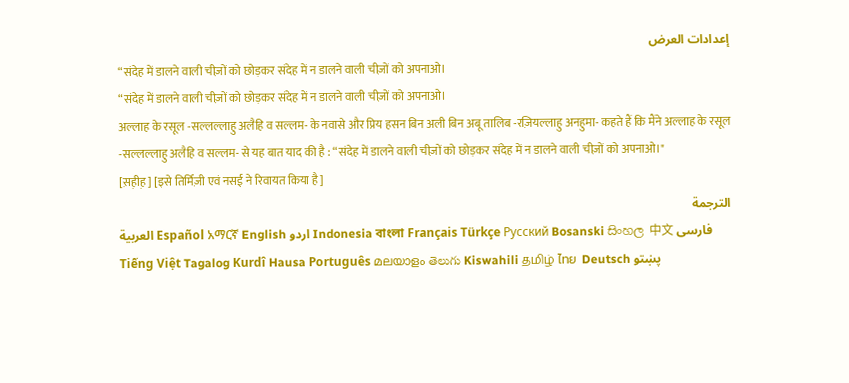إعدادات العرض
“संदेह में डालने वाली चीज़ों को छोड़कर संदेह में न डालने वाली चीज़ों को अपनाओ।
“संदेह में डालने वाली चीज़ों को छोड़कर संदेह में न डालने वाली चीज़ों को अपनाओ।
अल्लाह के रसूल -सल्लल्लाहु अलैहि व सल्लम- के नवासे और प्रिय हसन बिन अली बिन अबू तालिब -रज़ियल्लाहु अनहुमा- कहते हैं कि मैंने अल्लाह के रसूल -सल्लल्लाहु अलैहि व सल्लम- से यह बात याद की है : “संदेह में डालने वाली चीज़ों को छोड़कर संदेह में न डालने वाली चीज़ों को अपनाओ।"
[स़ह़ीह़] [इसे तिर्मिज़ी एवं नसई ने रिवायत किया है]
الترجمة
العربية Español አማርኛ English اردو Indonesia বাংলা Français Türkçe Русский Bosanski සිංහල 中文 فارسی Tiếng Việt Tagalog Kurdî Hausa Português മലയാളം తెలుగు Kiswahili தமிழ் ไทย Deutsch پښتو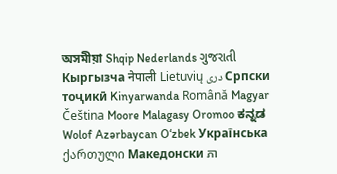অসমীয়া Shqip Nederlands ગુજરાતી Кыргызча नेपाली Lietuvių دری Српски тоҷикӣ Kinyarwanda Română Magyar Čeština Moore Malagasy Oromoo ಕನ್ನಡ Wolof Azərbaycan O‘zbek Українська ქართული Македонски ភា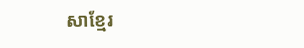សាខ្មែរ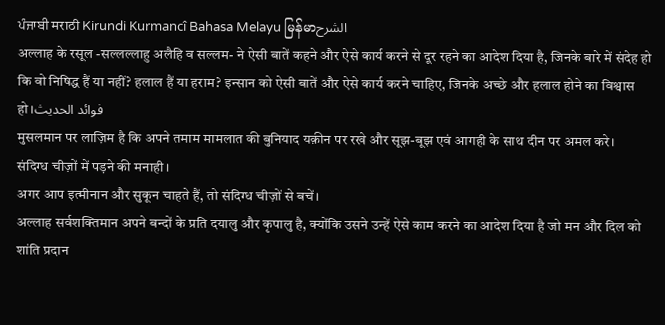ਪੰਜਾਬੀ मराठी Kirundi Kurmancî Bahasa Melayu မြန်မာالشرح
अल्लाह के रसूल -सल्लल्लाहु अलैहि व सल्लम- ने ऐसी बातें कहने और ऐसे कार्य करने से दूर रहने का आदेश दिया है, जिनके बारे में संदेह हो कि वो निषिद्ध हैं या नहीं? हलाल हैं या हराम? इन्सान को ऐसी बातें और ऐसे कार्य करने चाहिए, जिनके अच्छे और हलाल होने का विश्वास हो।فوائد الحديث
मुसलमान पर लाज़िम है कि अपने तमाम मामलात की बुनियाद यक़ीन पर रखे और सूझ-बूझ एवं आगही के साथ दीन पर अमल करे।
संदिग्ध चीज़ों में पड़ने की मनाही।
अगर आप इत्मीनान और सुकून चाहते हैं, तो संदिग्ध चीज़ों से बचें।
अल्लाह सर्वशक्तिमान अपने बन्दों के प्रति दयालु और कृपालु है, क्योंकि उसने उन्हें ऐसे काम करने का आदेश दिया है जो मन और दिल को शांति प्रदान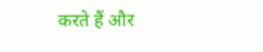करते हैं और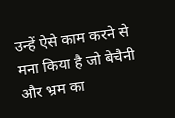उन्हें ऐसे काम करने से मना किया है जो बेचैनी और भ्रम का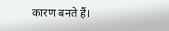कारण बनते हैं।